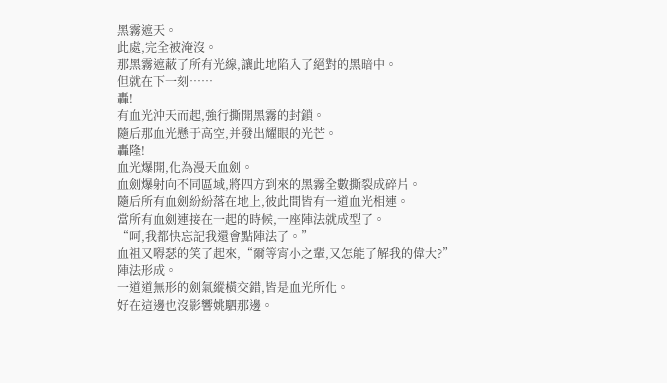黑霧遮天。
此處,完全被淹沒。
那黑霧遮蔽了所有光線,讓此地陷入了絕對的黑暗中。
但就在下一刻……
轟!
有血光沖天而起,強行撕開黑霧的封鎖。
隨后那血光懸于高空,并發出耀眼的光芒。
轟隆!
血光爆開,化為漫天血劍。
血劍爆射向不同區域,將四方到來的黑霧全數撕裂成碎片。
隨后所有血劍紛紛落在地上,彼此間皆有一道血光相連。
當所有血劍連接在一起的時候,一座陣法就成型了。
“呵,我都快忘記我還會點陣法了。”
血祖又嘚瑟的笑了起來,“爾等宵小之輩,又怎能了解我的偉大?”
陣法形成。
一道道無形的劍氣縱橫交錯,皆是血光所化。
好在這邊也沒影響姚駟那邊。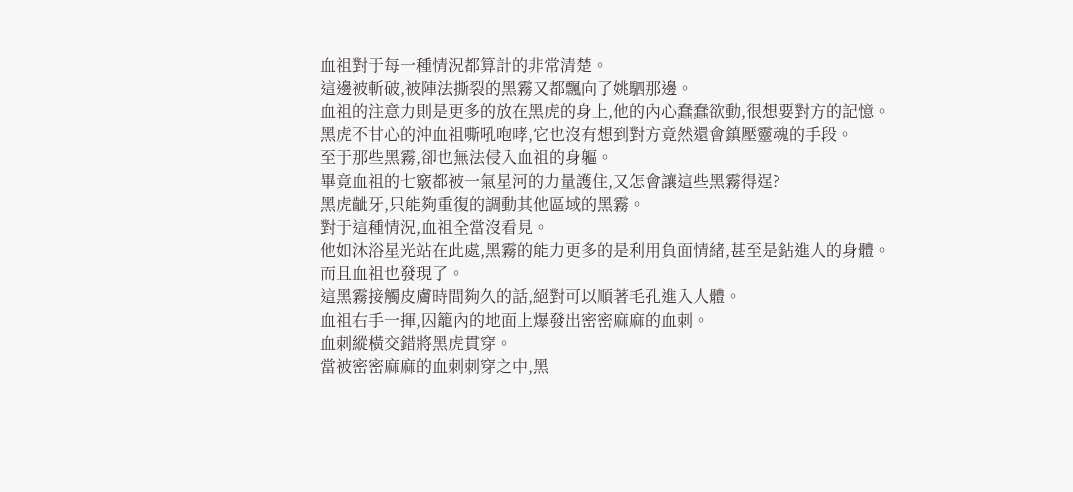血祖對于每一種情況都算計的非常清楚。
這邊被斬破,被陣法撕裂的黑霧又都飄向了姚駟那邊。
血祖的注意力則是更多的放在黑虎的身上,他的內心蠢蠢欲動,很想要對方的記憶。
黑虎不甘心的沖血祖嘶吼咆哮,它也沒有想到對方竟然還會鎮壓靈魂的手段。
至于那些黑霧,卻也無法侵入血祖的身軀。
畢竟血祖的七竅都被一氣星河的力量護住,又怎會讓這些黑霧得逞?
黑虎齜牙,只能夠重復的調動其他區域的黑霧。
對于這種情況,血祖全當沒看見。
他如沐浴星光站在此處,黑霧的能力更多的是利用負面情緒,甚至是鉆進人的身體。
而且血祖也發現了。
這黑霧接觸皮膚時間夠久的話,絕對可以順著毛孔進入人體。
血祖右手一揮,囚籠內的地面上爆發出密密麻麻的血刺。
血刺縱橫交錯將黑虎貫穿。
當被密密麻麻的血刺刺穿之中,黑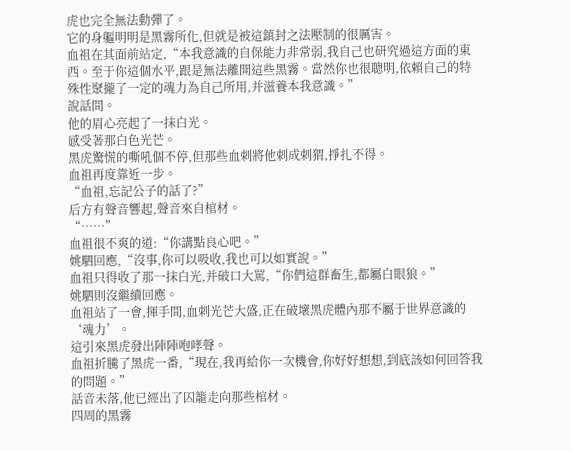虎也完全無法動彈了。
它的身軀明明是黑霧所化,但就是被這鎮封之法壓制的很厲害。
血祖在其面前站定,“本我意識的自保能力非常弱,我自己也研究過這方面的東西。至于你這個水平,跟是無法離開這些黑霧。當然你也很聰明,依賴自己的特殊性聚攏了一定的魂力為自己所用,并滋養本我意識。”
說話間。
他的眉心亮起了一抹白光。
感受著那白色光芒。
黑虎驚慌的嘶吼個不停,但那些血刺將他刺成刺猬,掙扎不得。
血祖再度靠近一步。
“血祖,忘記公子的話了?”
后方有聲音響起,聲音來自棺材。
“……”
血祖很不爽的道:“你講點良心吧。”
姚駟回應,“沒事,你可以吸收,我也可以如實說。”
血祖只得收了那一抹白光,并破口大罵,“你們這群畜生,都屬白眼狼。”
姚駟則沒繼續回應。
血祖站了一會,揮手間,血刺光芒大盛,正在破壞黑虎體內那不屬于世界意識的‘魂力’。
這引來黑虎發出陣陣咆哮聲。
血祖折騰了黑虎一番,“現在,我再給你一次機會,你好好想想,到底該如何回答我的問題。”
話音未落,他已經出了囚籠走向那些棺材。
四周的黑霧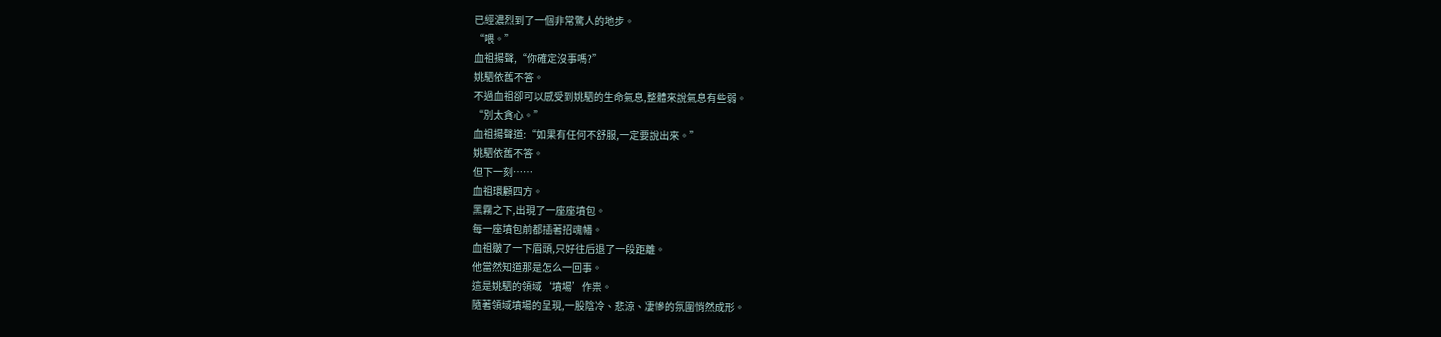已經濃烈到了一個非常驚人的地步。
“喂。”
血祖揚聲,“你確定沒事嗎?”
姚駟依舊不答。
不過血祖卻可以感受到姚駟的生命氣息,整體來說氣息有些弱。
“別太貪心。”
血祖揚聲道:“如果有任何不舒服,一定要說出來。”
姚駟依舊不答。
但下一刻……
血祖環顧四方。
黑霧之下,出現了一座座墳包。
每一座墳包前都插著招魂幡。
血祖皺了一下眉頭,只好往后退了一段距離。
他當然知道那是怎么一回事。
這是姚駟的領域‘墳場’作祟。
隨著領域墳場的呈現,一股陰冷、悲涼、凄慘的氛圍悄然成形。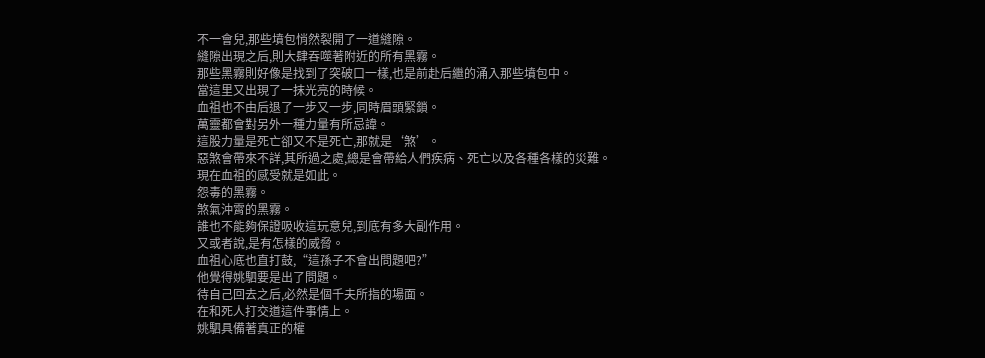不一會兒,那些墳包悄然裂開了一道縫隙。
縫隙出現之后,則大肆吞噬著附近的所有黑霧。
那些黑霧則好像是找到了突破口一樣,也是前赴后繼的涌入那些墳包中。
當這里又出現了一抹光亮的時候。
血祖也不由后退了一步又一步,同時眉頭緊鎖。
萬靈都會對另外一種力量有所忌諱。
這股力量是死亡卻又不是死亡,那就是‘煞’。
惡煞會帶來不詳,其所過之處,總是會帶給人們疾病、死亡以及各種各樣的災難。
現在血祖的感受就是如此。
怨毒的黑霧。
煞氣沖霄的黑霧。
誰也不能夠保證吸收這玩意兒,到底有多大副作用。
又或者說,是有怎樣的威脅。
血祖心底也直打鼓,“這孫子不會出問題吧?”
他覺得姚駟要是出了問題。
待自己回去之后,必然是個千夫所指的場面。
在和死人打交道這件事情上。
姚駟具備著真正的權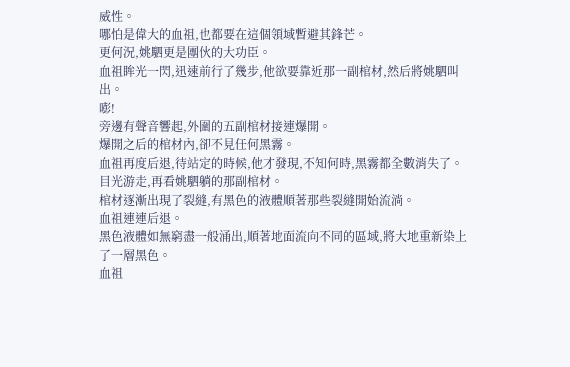威性。
哪怕是偉大的血祖,也都要在這個領域暫避其鋒芒。
更何況,姚駟更是團伙的大功臣。
血祖眸光一閃,迅速前行了幾步,他欲要靠近那一副棺材,然后將姚駟叫出。
嘭!
旁邊有聲音響起,外圍的五副棺材接連爆開。
爆開之后的棺材內,卻不見任何黑霧。
血祖再度后退,待站定的時候,他才發現,不知何時,黑霧都全數消失了。
目光游走,再看姚駟躺的那副棺材。
棺材逐漸出現了裂縫,有黑色的液體順著那些裂縫開始流淌。
血祖連連后退。
黑色液體如無窮盡一般涌出,順著地面流向不同的區域,將大地重新染上了一層黑色。
血祖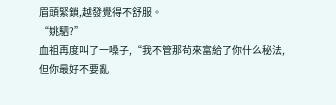眉頭緊鎖,越發覺得不舒服。
“姚駟?”
血祖再度叫了一嗓子,“我不管那茍來富給了你什么秘法,但你最好不要亂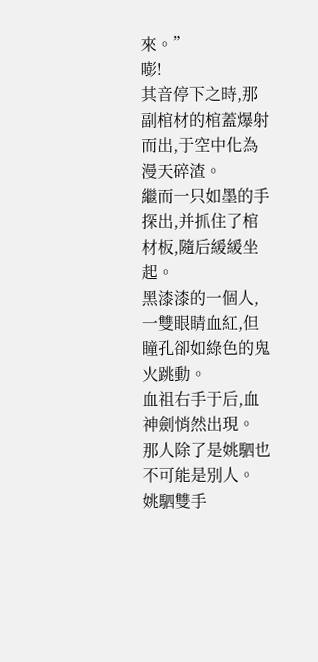來。”
嘭!
其音停下之時,那副棺材的棺蓋爆射而出,于空中化為漫天碎渣。
繼而一只如墨的手探出,并抓住了棺材板,隨后緩緩坐起。
黑漆漆的一個人,一雙眼睛血紅,但瞳孔卻如綠色的鬼火跳動。
血祖右手于后,血神劍悄然出現。
那人除了是姚駟也不可能是別人。
姚駟雙手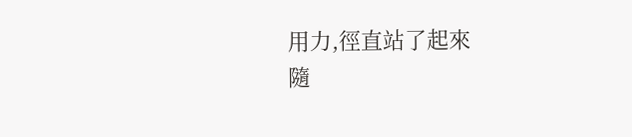用力,徑直站了起來
隨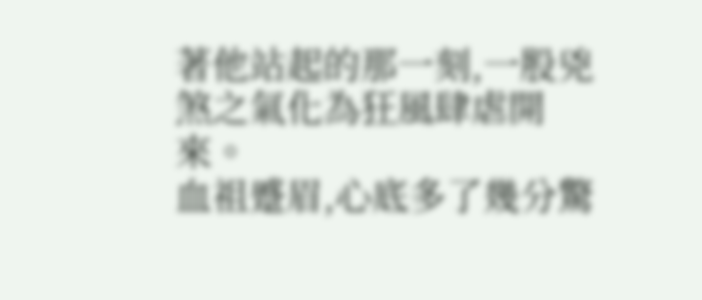著他站起的那一刻,一股兇煞之氣化為狂風肆虐開來。
血祖蹙眉,心底多了幾分驚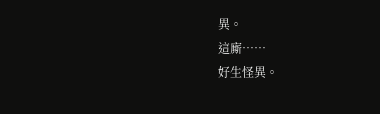異。
這廝……
好生怪異。